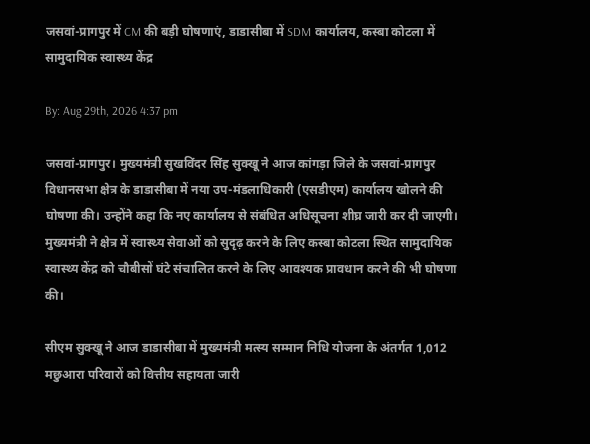जसवां-प्रागपुर में CM की बड़ी घोषणाएं, डाडासीबा में SDM कार्यालय, कस्बा कोटला में सामुदायिक स्वास्थ्य केंद्र

By: Aug 29th, 2026 4:37 pm

जसवां-प्रागपुर। मुख्यमंत्री सुखविंदर सिंह सुक्खू ने आज कांगड़ा जिले के जसवां-प्रागपुर विधानसभा क्षेत्र के डाडासीबा में नया उप-मंडलाधिकारी (एसडीएम) कार्यालय खोलने की घोषणा की। उन्होंने कहा कि नए कार्यालय से संबंधित अधिसूचना शीघ्र जारी कर दी जाएगी। मुख्यमंत्री ने क्षेत्र में स्वास्थ्य सेवाओं को सुदृढ़ करने के लिए कस्बा कोटला स्थित सामुदायिक स्वास्थ्य केंद्र को चौबीसों घंटे संचालित करने के लिए आवश्यक प्रावधान करने की भी घोषणा की।

सीएम सुक्खू ने आज डाडासीबा में मुख्यमंत्री मत्स्य सम्मान निधि योजना के अंतर्गत 1,012 मछुआरा परिवारों को वित्तीय सहायता जारी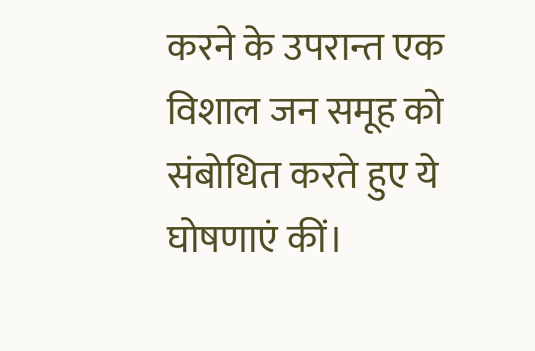करने के उपरान्त एक विशाल जन समूह को संबोधित करते हुए ये घोषणाएं कीं।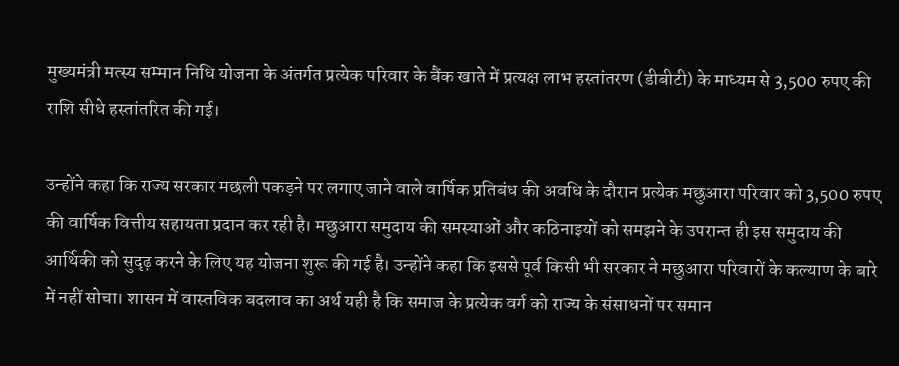मुख्यमंत्री मत्स्य सम्मान निधि योजना के अंतर्गत प्रत्येक परिवार के बैंक खाते में प्रत्यक्ष लाभ हस्तांतरण (डीबीटी) के माध्यम से 3,500 रुपए की राशि सीधे हस्तांतरित की गई।

उन्होंने कहा कि राज्य सरकार मछली पकड़ने पर लगाए जाने वाले वार्षिक प्रतिबंध की अवधि के दौरान प्रत्येक मछुआरा परिवार को 3,500 रुपए की वार्षिक वित्तीय सहायता प्रदान कर रही है। मछुआरा समुदाय की समस्याओं और कठिनाइयों को समझने के उपरान्त ही इस समुदाय की आर्थिकी को सुदृढ़ करने के लिए यह योजना शुरू की गई है। उन्होंने कहा कि इससे पूर्व किसी भी सरकार ने मछुआरा परिवारों के कल्याण के बारे में नहीं सोचा। शासन में वास्तविक बदलाव का अर्थ यही है कि समाज के प्रत्येक वर्ग को राज्य के संसाधनों पर समान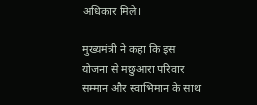अधिकार मिले।

मुख्यमंत्री ने कहा कि इस योजना से मछुआरा परिवार सम्मान और स्वाभिमान के साथ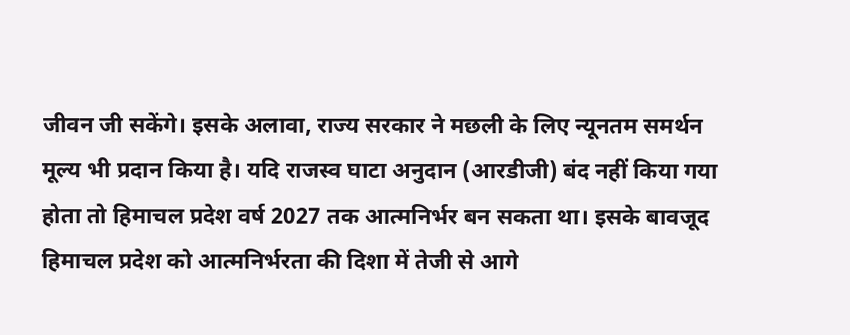जीवन जी सकेंगे। इसके अलावा, राज्य सरकार ने मछली के लिए न्यूनतम समर्थन मूल्य भी प्रदान किया है। यदि राजस्व घाटा अनुदान (आरडीजी) बंद नहीं किया गया होता तो हिमाचल प्रदेश वर्ष 2027 तक आत्मनिर्भर बन सकता था। इसके बावजूद हिमाचल प्रदेश को आत्मनिर्भरता की दिशा में तेजी से आगे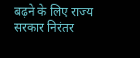बढ़ने के लिए राज्य सरकार निरंतर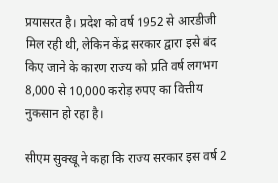प्रयासरत है। प्रदेश को वर्ष 1952 से आरडीजी मिल रही थी, लेकिन केंद्र सरकार द्वारा इसे बंद किए जाने के कारण राज्य को प्रति वर्ष लगभग 8,000 से 10,000 करोड़ रुपए का वित्तीय नुकसान हो रहा है।

सीएम सुक्खू ने कहा कि राज्य सरकार इस वर्ष 2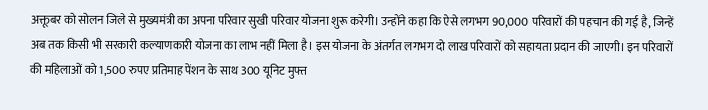अक्तूबर को सोलन जिले से मुख्यमंत्री का अपना परिवार सुखी परिवार योजना शुरू करेगी। उन्होंने कहा कि ऐसे लगभग 90,000 परिवारों की पहचान की गई है, जिन्हें अब तक किसी भी सरकारी कल्याणकारी योजना का लाभ नहीं मिला है। इस योजना के अंतर्गत लगभग दो लाख परिवारों को सहायता प्रदान की जाएगी। इन परिवारों की महिलाओं को 1,500 रुपए प्रतिमाह पेंशन के साथ 300 यूनिट मुफ्त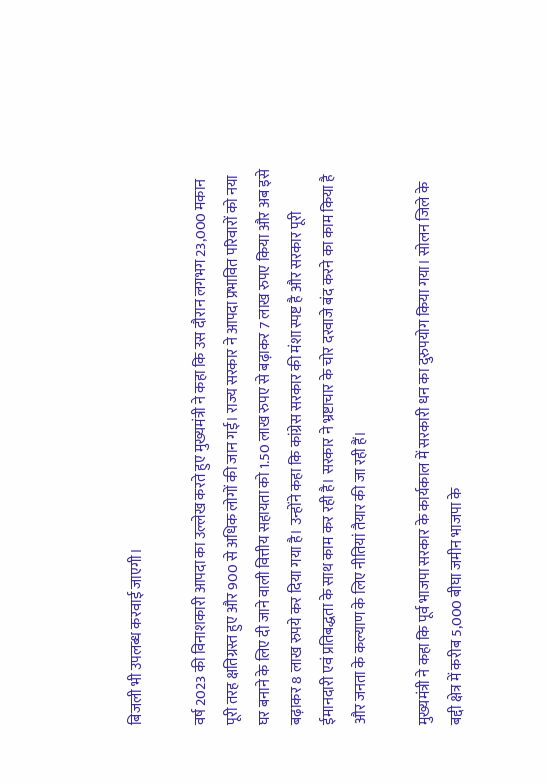बिजली भी उपलब्ध करवाई जाएगी।

वर्ष 2023 की विनाशकारी आपदा का उल्लेख करते हुए मुख्यमंत्री ने कहा कि उस दौरान लगभग 23,000 मकान पूरी तरह क्षतिग्रस्त हुए और 900 से अधिक लोगों की जान गई। राज्य सरकार ने आपदा प्रभावित परिवारों को नया घर बनाने के लिए दी जाने वाली वित्तीय सहायता को 1.50 लाख रुपए से बढ़ाकर 7 लाख रुपए किया और अब इसे बढ़ाकर 8 लाख रुपये कर दिया गया है। उन्होंने कहा कि कांग्रेस सरकार की मंशा स्पष्ट है और सरकार पूरी ईमानदारी एवं प्रतिबद्धता के साथ काम कर रही है। सरकार ने भ्रष्टाचार के चोर दरवाजे बंद करने का काम किया है और जनता के कल्याण के लिए नीतियां तैयार की जा रही हैं।

मुख्यमंत्री ने कहा कि पूर्व भाजपा सरकार के कार्यकाल में सरकारी धन का दुरुपयोग किया गया। सोलन जिले के बद्दी क्षेत्र में करीब 5,000 बीघा जमीन भाजपा के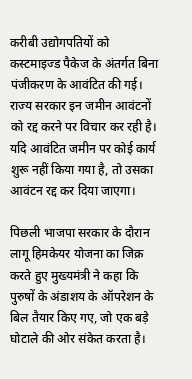करीबी उद्योगपतियों को कस्टमाइज्ड पैकेज के अंतर्गत बिना पंजीकरण के आवंटित की गई। राज्य सरकार इन जमीन आवंटनों को रद्द करने पर विचार कर रही है। यदि आवंटित जमीन पर कोई कार्य शुरू नहीं किया गया है, तो उसका आवंटन रद्द कर दिया जाएगा।

पिछली भाजपा सरकार के दौरान लागू हिमकेयर योजना का जिक्र करते हुए मुख्यमंत्री ने कहा कि पुरुषों के अंडाशय के ऑपरेशन के बिल तैयार किए गए, जो एक बड़े घोटाले की ओर संकेत करता है।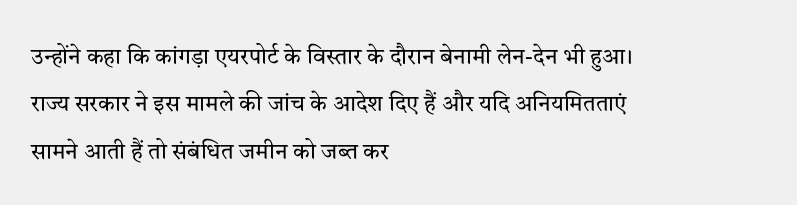उन्होंने कहा कि कांगड़ा एयरपोर्ट के विस्तार के दौरान बेनामी लेन-देन भी हुआ। राज्य सरकार ने इस मामले की जांच के आदेश दिए हैं और यदि अनियमितताएं सामने आती हैं तो संबंधित जमीन को जब्त कर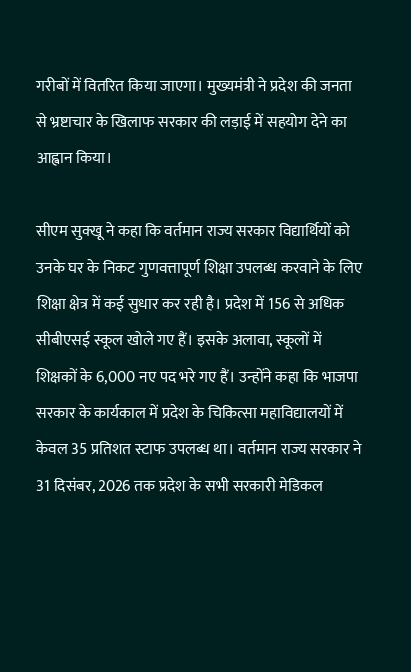गरीबों में वितरित किया जाएगा। मुख्यमंत्री ने प्रदेश की जनता से भ्रष्टाचार के खिलाफ सरकार की लड़ाई में सहयोग देने का आह्वान किया।

सीएम सुक्खू ने कहा कि वर्तमान राज्य सरकार विद्यार्थियों को उनके घर के निकट गुणवत्तापूर्ण शिक्षा उपलब्ध करवाने के लिए शिक्षा क्षेत्र में कई सुधार कर रही है। प्रदेश में 156 से अधिक सीबीएसई स्कूल खोले गए हैं। इसके अलावा, स्कूलों में शिक्षकों के 6,000 नए पद भरे गए हैं। उन्होंने कहा कि भाजपा सरकार के कार्यकाल में प्रदेश के चिकित्सा महाविद्यालयों में केवल 35 प्रतिशत स्टाफ उपलब्ध था। वर्तमान राज्य सरकार ने 31 दिसंबर, 2026 तक प्रदेश के सभी सरकारी मेडिकल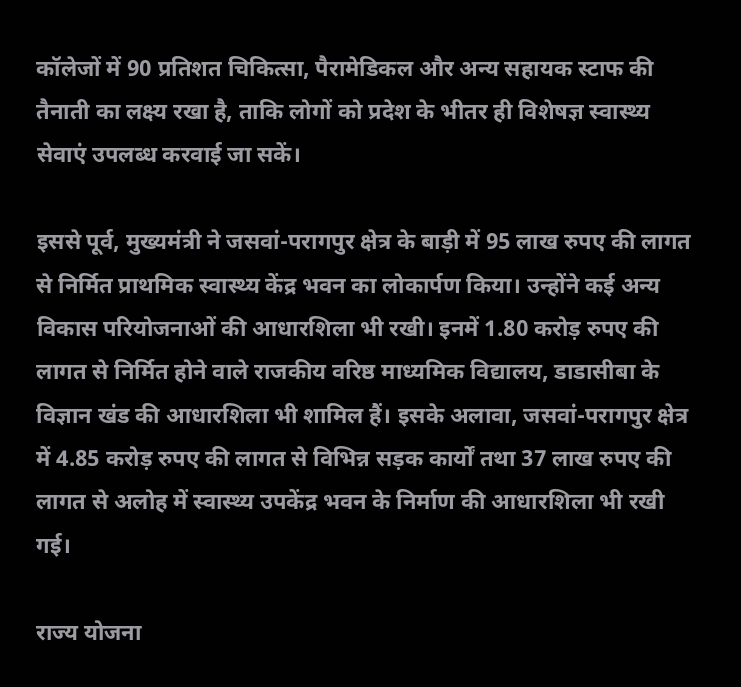कॉलेजों में 90 प्रतिशत चिकित्सा, पैरामेडिकल और अन्य सहायक स्टाफ की तैनाती का लक्ष्य रखा है, ताकि लोगों को प्रदेश के भीतर ही विशेषज्ञ स्वास्थ्य सेवाएं उपलब्ध करवाई जा सकें।

इससे पूर्व, मुख्यमंत्री ने जसवां-परागपुर क्षेत्र के बाड़ी में 95 लाख रुपए की लागत से निर्मित प्राथमिक स्वास्थ्य केंद्र भवन का लोकार्पण किया। उन्होंने कई अन्य विकास परियोजनाओं की आधारशिला भी रखी। इनमें 1.80 करोड़ रुपए की लागत से निर्मित होने वाले राजकीय वरिष्ठ माध्यमिक विद्यालय, डाडासीबा के विज्ञान खंड की आधारशिला भी शामिल हैं। इसके अलावा, जसवां-परागपुर क्षेत्र में 4.85 करोड़ रुपए की लागत से विभिन्न सड़क कार्यों तथा 37 लाख रुपए की लागत से अलोह में स्वास्थ्य उपकेंद्र भवन के निर्माण की आधारशिला भी रखी गई।

राज्य योजना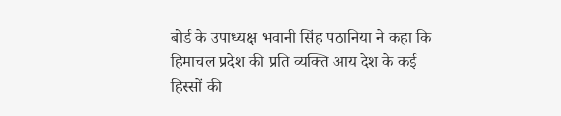बोर्ड के उपाध्यक्ष भवानी सिंह पठानिया ने कहा कि हिमाचल प्रदेश की प्रति व्यक्ति आय देश के कई हिस्सों की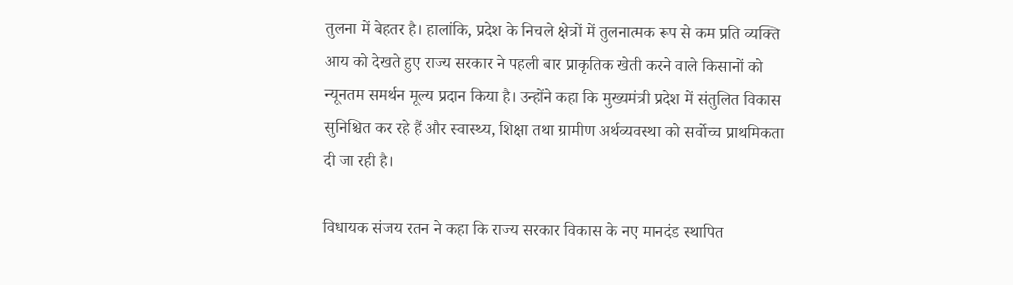तुलना में बेहतर है। हालांकि, प्रदेश के निचले क्षेत्रों में तुलनात्मक रूप से कम प्रति व्यक्ति आय को देखते हुए राज्य सरकार ने पहली बार प्राकृतिक खेती करने वाले किसानों को न्यूनतम समर्थन मूल्य प्रदान किया है। उन्होंने कहा कि मुख्यमंत्री प्रदेश में संतुलित विकास सुनिश्चित कर रहे हैं और स्वास्थ्य, शिक्षा तथा ग्रामीण अर्थव्यवस्था को सर्वोच्च प्राथमिकता दी जा रही है।

विधायक संजय रतन ने कहा कि राज्य सरकार विकास के नए मानदंड स्थापित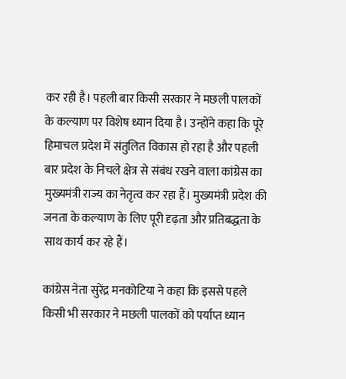कर रही है। पहली बार किसी सरकार ने मछली पालकों के कल्याण पर विशेष ध्यान दिया है। उन्होंने कहा कि पूरे हिमाचल प्रदेश में संतुलित विकास हो रहा है और पहली बार प्रदेश के निचले क्षेत्र से संबंध रखने वाला कांग्रेस का मुख्यमंत्री राज्य का नेतृत्व कर रहा हैं। मुख्यमंत्री प्रदेश की जनता के कल्याण के लिए पूरी दृढ़ता और प्रतिबद्धता के साथ कार्य कर रहे हैं।

कांग्रेस नेता सुरेंद्र मनकोटिया ने कहा कि इससे पहले किसी भी सरकार ने मछली पालकों को पर्याप्त ध्यान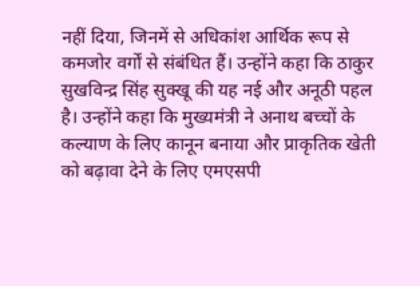नहीं दिया, जिनमें से अधिकांश आर्थिक रूप से कमजोर वर्गों से संबंधित हैं। उन्होंने कहा कि ठाकुर सुखविन्द्र सिंह सुक्खू की यह नई और अनूठी पहल है। उन्होंने कहा कि मुख्यमंत्री ने अनाथ बच्चों के कल्याण के लिए कानून बनाया और प्राकृतिक खेती को बढ़ावा देने के लिए एमएसपी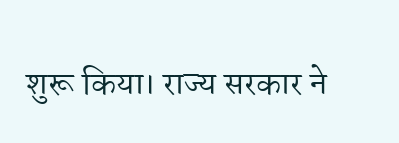शुरू किया। राज्य सरकार ने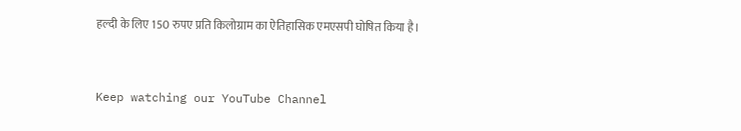हल्दी के लिए 150 रुपए प्रति किलोग्राम का ऐतिहासिक एमएसपी घोषित किया है।


Keep watching our YouTube Channel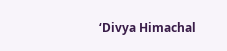‘Divya Himachal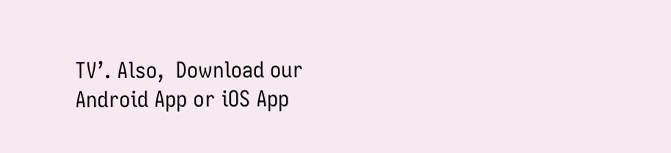TV’. Also,  Download our Android App or iOS App